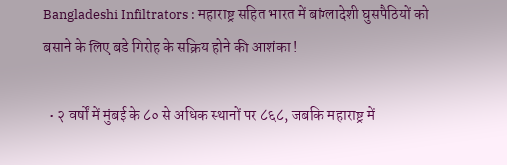Bangladeshi Infiltrators : महाराष्ट्र सहित भारत में बांग्लादेशी घुसपैठियों को बसाने के लिए बडे गिरोह के सक्रिय होने की आशंका !

  • २ वर्षों में मुंबई के ८० से अधिक स्थानों पर ८६८, जबकि महाराष्ट्र में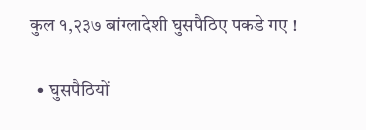कुल १,२३७ बांग्लादेशी घुसपैठिए पकडे गए !

  • घुसपैठियों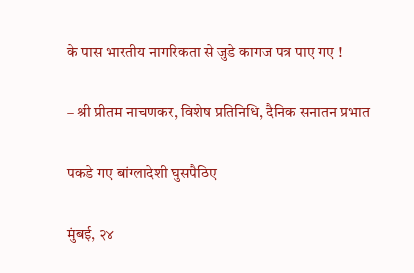के पास भारतीय नागरिकता से जुडे कागज पत्र पाए गए !

– श्री प्रीतम नाचणकर, विशेष प्रतिनिधि, दैनिक सनातन प्रभात

पकडे गए बांग्लादेशी घुसपैठिए

मुंबई, २४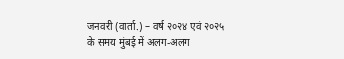जनवरी (वार्ता.) – वर्ष २०२४ एवं २०२५ के समय मुंबई में अलग-अलग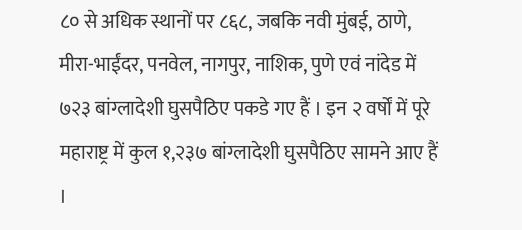८० से अधिक स्थानों पर ८६८, जबकि नवी मुंबई, ठाणे, मीरा-भाईंदर, पनवेल, नागपुर, नाशिक, पुणे एवं नांदेड में ७२३ बांग्लादेशी घुसपैठिए पकडे गए हैं । इन २ वर्षों में पूरे महाराष्ट्र में कुल १,२३७ बांग्लादेशी घुसपैठिए सामने आए हैं ।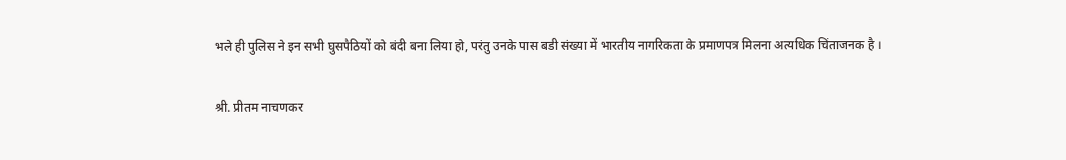भले ही पुलिस ने इन सभी घुसपैठियों को बंदी बना लिया हो, परंतु उनके पास बडी संख्या में भारतीय नागरिकता के प्रमाणपत्र मिलना अत्यधिक चिंताजनक है ।

श्री. प्रीतम नाचणकर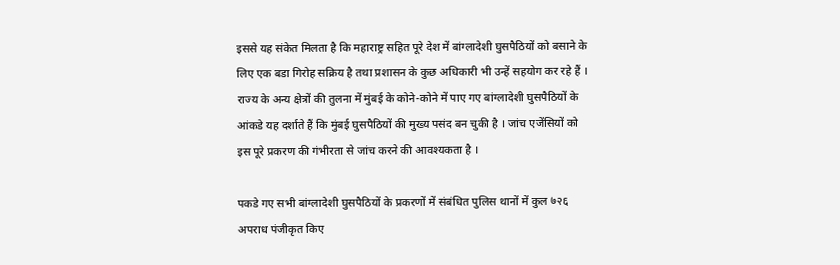इससे यह संकेत मिलता है कि महाराष्ट्र सहित पूरे देश में बांग्लादेशी घुसपैठियों को बसाने के लिए एक बडा गिरोह सक्रिय है तथा प्रशासन के कुछ अधिकारी भी उन्हें सहयोग कर रहे हैं । राज्य के अन्य क्षेत्रों की तुलना में मुंबई के कोने-कोने में पाए गए बांग्लादेशी घुसपैठियों के आंकडे यह दर्शाते हैं कि मुंबई घुसपैठियों की मुख्य पसंद बन चुकी है । जांच एजेंसियों को इस पूरे प्रकरण की गंभीरता से जांच करने की आवश्यकता है ।

पकडे गए सभी बांग्लादेशी घुसपैठियों के प्रकरणों में संबंधित पुलिस थानों में कुल ७२६ अपराध पंजीकृत किए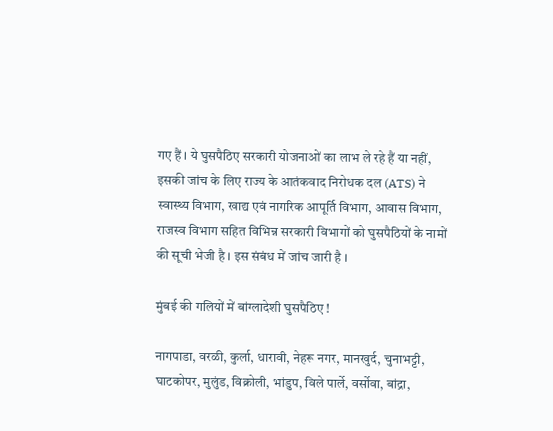गए हैं । ये घुसपैठिए सरकारी योजनाओं का लाभ ले रहे हैं या नहीं, इसकी जांच के लिए राज्य के आतंकवाद निरोधक दल (ATS) ने स्वास्थ्य विभाग, खाद्य एवं नागरिक आपूर्ति विभाग, आवास विभाग, राजस्व विभाग सहित विभिन्न सरकारी विभागों को घुसपैठियों के नामों की सूची भेजी है । इस संबंध में जांच जारी है ।

मुंबई की गलियों में बांग्लादेशी घुसपैठिए !

नागपाडा, वरळी, कुर्ला, धारावी, नेहरू नगर, मानखुर्द, चुनाभट्टी, घाटकोपर, मुलुंड, विक्रोली, भांडुप, विले पार्ले, वर्सोवा, बांद्रा,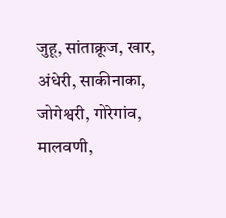जुहू, सांताक्रूज, खार, अंधेरी, साकीनाका, जोगेश्वरी, गोरेगांव, मालवणी,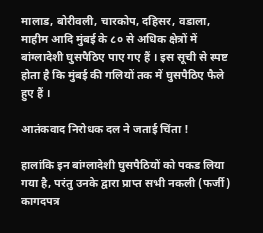मालाड, बोरीवली, चारकोप, दहिसर, वडाला, माहीम आदि मुंबई के ८० से अधिक क्षेत्रों में बांग्लादेशी घुसपैठिए पाए गए हैं । इस सूची से स्पष्ट होता है कि मुंबई की गलियों तक में घुसपैठिए फैले हुए हैं ।

आतंकवाद निरोधक दल ने जताई चिंता !

हालांकि इन बांग्लादेशी घुसपैठियों को पकड लिया गया है, परंतु उनके द्वारा प्राप्त सभी नकली (फर्जी) कागदपत्र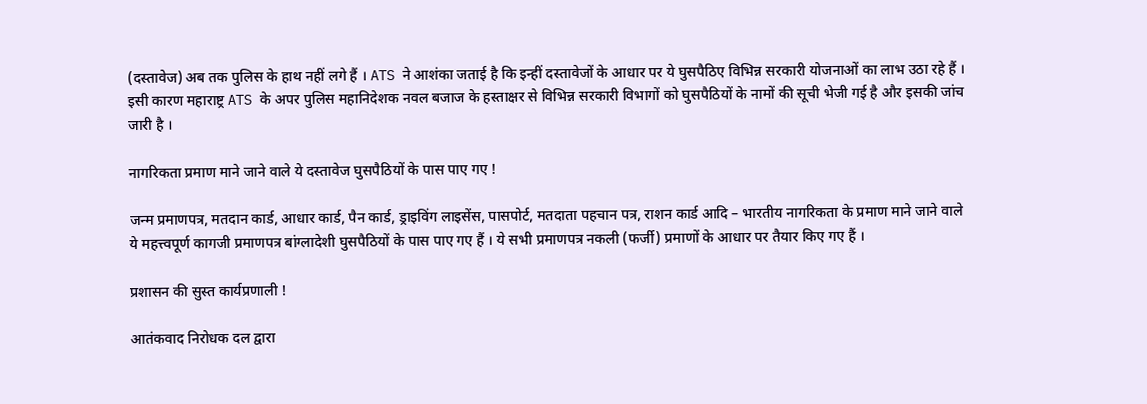(दस्तावेज) अब तक पुलिस के हाथ नहीं लगे हैं । ATS ने आशंका जताई है कि इन्हीं दस्तावेजों के आधार पर ये घुसपैठिए विभिन्न सरकारी योजनाओं का लाभ उठा रहे हैं । इसी कारण महाराष्ट्र ATS के अपर पुलिस महानिदेशक नवल बजाज के हस्ताक्षर से विभिन्न सरकारी विभागों को घुसपैठियों के नामों की सूची भेजी गई है और इसकी जांच जारी है ।

नागरिकता प्रमाण माने जाने वाले ये दस्तावेज घुसपैठियों के पास पाए गए !

जन्म प्रमाणपत्र, मतदान कार्ड, आधार कार्ड, पैन कार्ड, ड्राइविंग लाइसेंस, पासपोर्ट, मतदाता पहचान पत्र, राशन कार्ड आदि – भारतीय नागरिकता के प्रमाण माने जाने वाले ये महत्त्वपूर्ण कागजी प्रमाणपत्र बांग्लादेशी घुसपैठियों के पास पाए गए हैं । ये सभी प्रमाणपत्र नकली (फर्जी) प्रमाणों के आधार पर तैयार किए गए हैं ।

प्रशासन की सुस्त कार्यप्रणाली !

आतंकवाद निरोधक दल द्वारा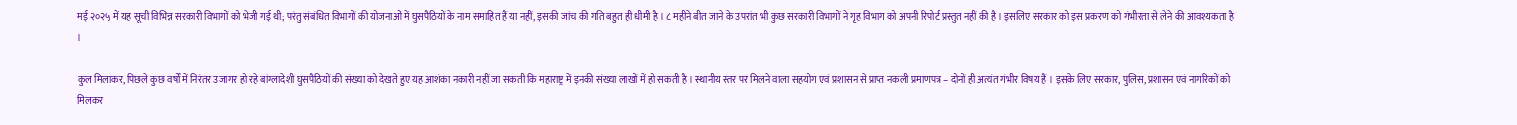मई २०२५ में यह सूची विभिन्न सरकारी विभागों को भेजी गई थी; परंतु संबंधित विभागों की योजनाओं में घुसपैठियों के नाम समाहित हैं या नहीं, इसकी जांच की गति बहुत ही धीमी है । ८ महीने बीत जाने के उपरांत भी कुछ सरकारी विभागों ने गृह विभाग को अपनी रिपोर्ट प्रस्तुत नहीं की है । इसलिए सरकार को इस प्रकरण को गंभीरता से लेने की आवश्यकता है ।

कुल मिलाकर, पिछले कुछ वर्षों में निरंतर उजागर हो रहे बांग्लादेशी घुसपैठियों की संख्या को देखते हुए यह आशंका नकारी नहीं जा सकती कि महाराष्ट्र में इनकी संख्या लाखों में हो सकती है । स्थानीय स्तर पर मिलने वाला सहयोग एवं प्रशासन से प्राप्त नकली प्रमाणपत्र – दोनों ही अत्यंत गंभीर विषय हैं । इसके लिए सरकार, पुलिस, प्रशासन एवं नागरिकों को मिलकर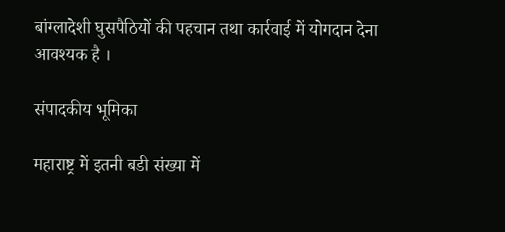बांग्लादेशी घुसपैठियों की पहचान तथा कार्रवाई में योगदान देना आवश्यक है ।

संपादकीय भूमिका

महाराष्ट्र में इतनी बडी संख्या में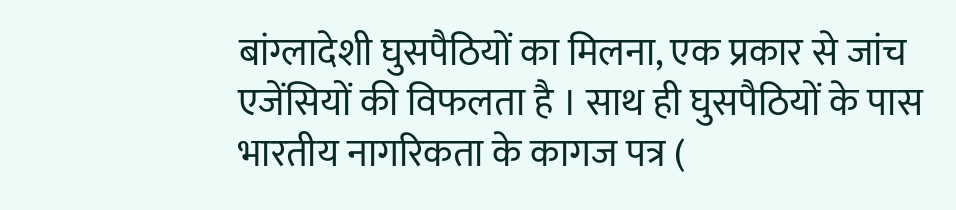बांग्लादेशी घुसपैठियों का मिलना, एक प्रकार से जांच एजेंसियों की विफलता है । साथ ही घुसपैठियों के पास भारतीय नागरिकता के कागज पत्र (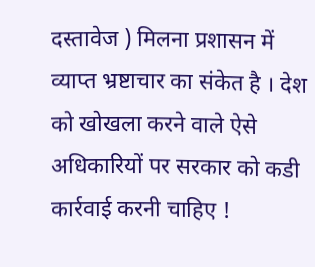दस्तावेज ) मिलना प्रशासन में व्याप्त भ्रष्टाचार का संकेत है । देश को खोखला करने वाले ऐसे अधिकारियों पर सरकार को कडी कार्रवाई करनी चाहिए !